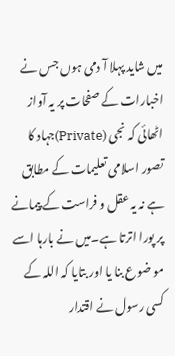میں شاید پہلا آ دمی ہوں جس نے اخبارات کے صفحات پر یہ آواز اٹھائی کہ نجی (Private)جہاد کا تصور اسلامی تعلیمات کے مطابق ہے نہ یہ عقل و فراست کے پیمانے پر پورا اترتا ہے۔میں نے بارہا اسے مو ضوع بنا یا اور بتایا کہ اللہ کے کسی رسول نے اقتدار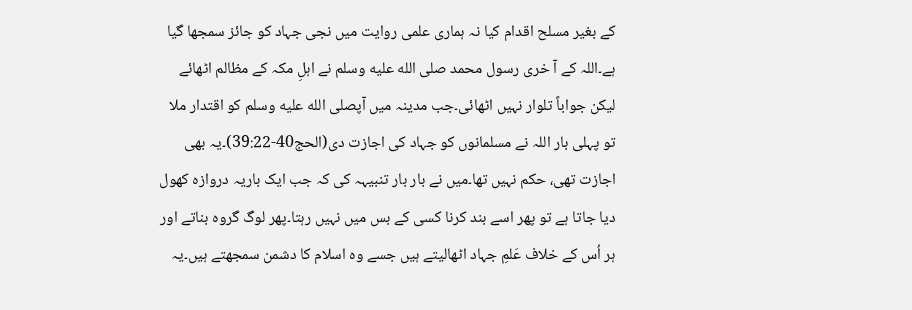کے بغیر مسلح اقدام کیا نہ ہماری علمی روایت میں نجی جہاد کو جائز سمجھا گیا ہے۔اللہ کے آ خری رسول محمد صلى الله عليه وسلم نے اہلِ مکہ کے مظالم اٹھائے لیکن جواباً تلوار نہیں اٹھائی۔جب مدینہ میں آپصلى الله عليه وسلم کو اقتدار ملا تو پہلی بار اللہ نے مسلمانوں کو جہاد کی اجازت دی(الحج40-39:22)۔یہ بھی اجازت تھی، حکم نہیں تھا۔میں نے بار بار تنبیہہ کی کہ جب ایک باریہ دروازہ کھول دیا جاتا ہے تو پھر اسے بند کرنا کسی کے بس میں نہیں رہتا۔پھر لوگ گروہ بناتے اور ہر اُس کے خلاف عَلمِ جہاد اٹھالیتے ہیں جسے وہ اسلام کا دشمن سمجھتے ہیں۔یہ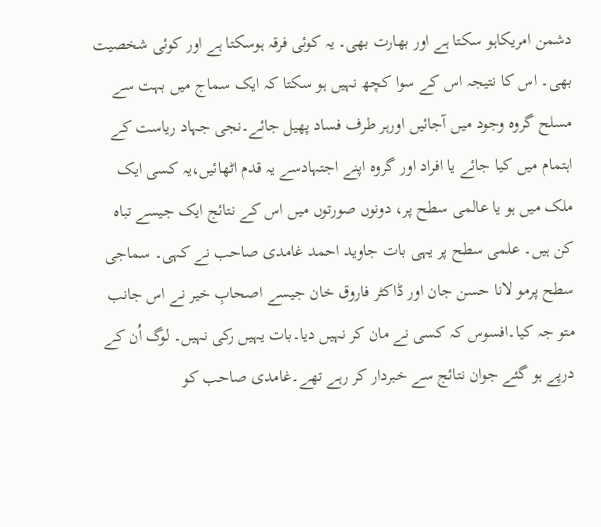دشمن امریکاہو سکتا ہے اور بھارت بھی۔ یہ کوئی فرقہ ہوسکتا ہے اور کوئی شخصیت بھی۔ اس کا نتیجہ اس کے سوا کچھ نہیں ہو سکتا کہ ایک سماج میں بہت سے مسلح گروہ وجود میں آجائیں اورہر طرف فساد پھیل جائے۔نجی جہاد ریاست کے اہتمام میں کیا جائے یا افراد اور گروہ اپنے اجتہادسے یہ قدم اٹھائیں،یہ کسی ایک ملک میں ہو یا عالمی سطح پر، دونوں صورتوں میں اس کے نتائج ایک جیسے تباہ کن ہیں۔ علمی سطح پر یہی بات جاوید احمد غامدی صاحب نے کہی۔ سماجی سطح پرمو لانا حسن جان اور ڈاکٹر فاروق خان جیسے اصحابِ خیر نے اس جانب متو جہ کیا۔افسوس کہ کسی نے مان کر نہیں دیا۔بات یہیں رکی نہیں۔ لوگ اُن کے درپے ہو گئے جوان نتائج سے خبردار کر رہے تھے۔غامدی صاحب کو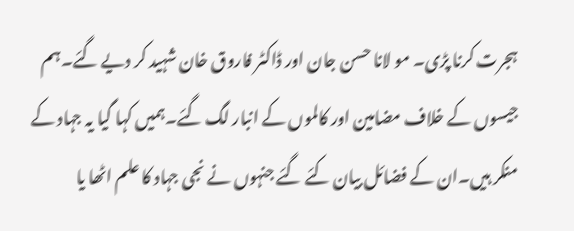ہجرت کرنا پڑی۔ مو لانا حسن جان اور ڈاکٹر فاروق خان شہید کر دیے گئے۔ہم جیسوں کے خلاف مضامین اور کالموں کے انبار لگ گئے۔ہمیں کہا گیا یہ جہاد کے منکر ہیں۔ان کے فضائل بیان کئے گئے جنہوں نے نجی جہاد کا علم اٹھا یا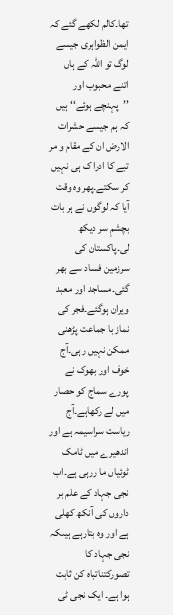تھا۔کالم لکھے گئے کہ ایمن الظواہری جیسے لوگ تو اللہ کے ہاں اتنے محبوب اور ’’پہنچے ہوئے‘‘ ہیں کہ ہم جیسے حشرات الارض ان کے مقام و مر تبے کا ادرا ک ہی نہیں کر سکتے۔پھر وہ وقت آیا کہ لوگوں نے ہر بات بچشمِ سر دیکھ لی۔پاکستان کی سرزمین فساد سے بھر گئی۔مساجد اور معبد ویران ہوگئے۔فجر کی نماز با جماعت پڑھنی ممکن نہیں رہی۔آج خوف اور بھوک نے پورے سماج کو حصار میں لے رکھاہے۔آج ریاست سراسیمہ ہے اور اندھیرے میں ٹامک ٹوئیاں ما ررہی ہے۔اب نجی جہاد کے علم بر داروں کی آنکھ کھلی ہے اور وہ بتارہے ہیںکہ نجی جہاد کا تصورکتناتباہ کن ثابت ہوا ہے۔ ایک نجی ٹی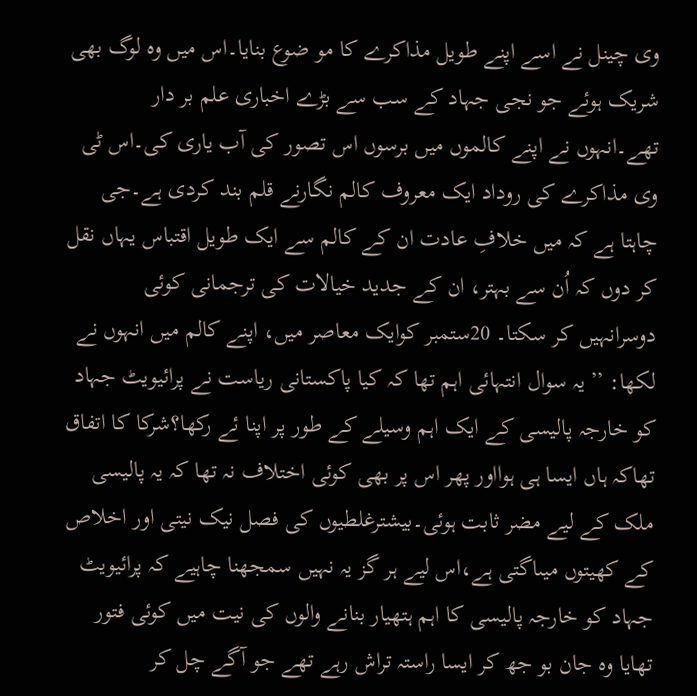وی چینل نے اسے اپنے طویل مذاکرے کا مو ضوع بنایا۔اس میں وہ لوگ بھی شریک ہوئے جو نجی جہاد کے سب سے بڑے اخباری علم بر دار تھے۔انہوں نے اپنے کالموں میں برسوں اس تصور کی آب یاری کی۔اس ٹی وی مذاکرے کی روداد ایک معروف کالم نگارنے قلم بند کردی ہے۔جی چاہتا ہے کہ میں خلافِ عادت ان کے کالم سے ایک طویل اقتباس یہاں نقل کر دوں کہ اُن سے بہتر، ان کے جدید خیالات کی ترجمانی کوئی دوسرانہیں کر سکتا۔ 20ستمبر کوایک معاصر میں، اپنے کالم میں انہوں نے لکھا: ’’یہ سوال انتہائی اہم تھا کہ کیا پاکستانی ریاست نے پرائیویٹ جہاد کو خارجہ پالیسی کے ایک اہم وسیلے کے طور پر اپنا ئے رکھا؟شرکا کا اتفاق تھاکہ ہاں ایسا ہی ہوااور پھر اس پر بھی کوئی اختلاف نہ تھا کہ یہ پالیسی ملک کے لیے مضر ثابت ہوئی۔بیشترغلطیوں کی فصل نیک نیتی اور اخلاص کے کھیتوں میںاگتی ہے،اس لیے ہر گز یہ نہیں سمجھنا چاہیے کہ پرائیویٹ جہاد کو خارجہ پالیسی کا اہم ہتھیار بنانے والوں کی نیت میں کوئی فتور تھایا وہ جان بو جھ کر ایسا راستہ تراش رہے تھے جو آگے چل کر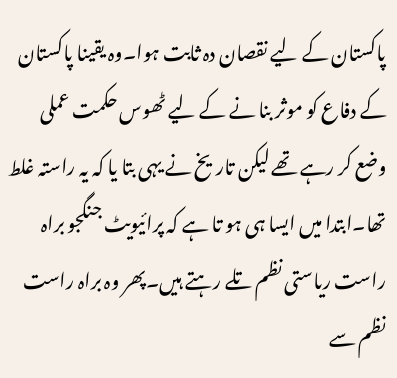پاکستان کے لیے نقصان دہ ثابت ہوا۔وہ یقینا پاکستان کے دفاع کو موثر بنا نے کے لیے ٹھوس حکمت عملی وضع کر رہے تھے لیکن تاریخ نے یہی بتا یا کہ یہ راستہ غلط تھا۔ابتدا میں ایسا ہی ہو تا ہے کہ پرائیویٹ جنگجو براہ راست ریاستی نظم تلے رہتے ہیں۔پھر وہ براہ راست نظم سے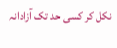نکل کر کسی حد تک آزادانہ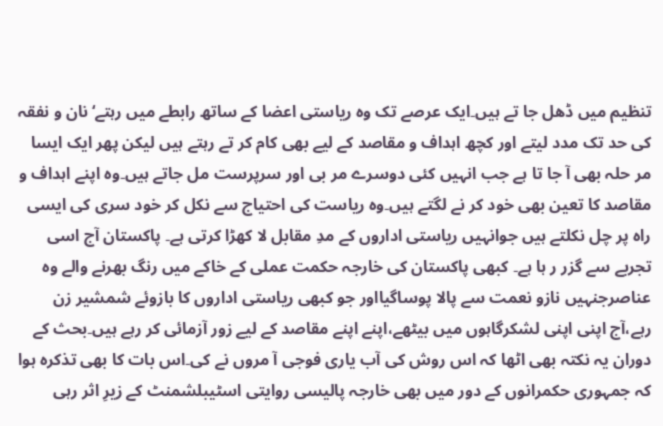تنظیم میں ڈھل جا تے ہیں۔ایک عرصے تک وہ ریاستی اعضا کے ساتھ رابطے میں رہتے‘ نان و نفقہ کی حد تک مدد لیتے اور کچھ اہداف و مقاصد کے لیے بھی کام کر تے رہتے ہیں لیکن پھر ایک ایسا مر حلہ بھی آ جا تا ہے جب انہیں کئی دوسرے مر بی اور سرپرست مل جاتے ہیں۔وہ اپنے اہداف و مقاصد کا تعین بھی خود کر نے لگتے ہیں۔وہ ریاست کی احتیاج سے نکل کر خود سری کی ایسی راہ پر چل نکلتے ہیں جوانہیں ریاستی اداروں کے مدِ مقابل لا کھڑا کرتی ہے۔ پاکستان آج اسی تجربے سے گزر ر ہا ہے۔ کبھی پاکستان کی خارجہ حکمت عملی کے خاکے میں رنگ بھرنے والے وہ عناصرجنہیں نازو نعمت سے پالا پوساگیااور جو کبھی ریاستی اداروں کا بازوئے شمشیر زن رہے،آج اپنی اپنی لشکرگاہوں میں بیٹھے،اپنے اپنے مقاصد کے لیے زور آزمائی کر رہے ہیں۔بحث کے دوران یہ نکتہ بھی اٹھا کہ اس روش کی آب یاری فوجی آ مروں نے کی۔اس بات کا بھی تذکرہ ہوا کہ جمہوری حکمرانوں کے دور میں بھی خارجہ پالیسی روایتی اسٹیبلشمنٹ کے زیرِ اثر رہی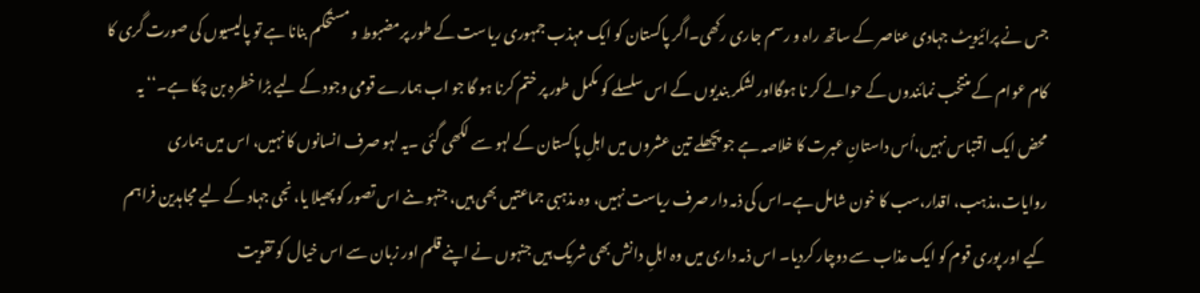جس نے پرائیویٹ جہادی عناصر کے ساتھ راہ و رسم جاری رکھی۔اگر پاکستان کو ایک مہذب جمہوری ریاست کے طور پرمضبوط و مستحکم بنانا ہے تو پالیسیوں کی صورت گری کا کام عوام کے منتخب نمائندوں کے حوالے کر نا ہوگااور لشکر بندیوں کے اس سلسلے کو مکمل طور پر ختم کرنا ہو گا جو اب ہمارے قومی وجود کے لیے بڑا خطرہ بن چکا ہے۔‘‘ یہ محض ایک اقتباس نہیں،اُس داستانِ عبرت کا خلاصہ ہے جو پچھلے تین عشروں میں اہلِ پاکستان کے لہو سے لکھی گئی ۔یہ لہو صرف انسانوں کا نہیں، اس میں ہماری روایات،مذہب، اقدار،سب کا خون شامل ہے۔اس کی ذمہ دار صرف ریاست نہیں، وہ مذہبی جماعتیں بھی ہیں، جنہو ںنے اس تصور کو پھیلا یا، نجی جہاد کے لیے مجاہدین فراہم کیے اور پوری قوم کو ایک عذاب سے دوچار کردیا۔ اس ذمہ داری میں وہ اہلِ دانش بھی شریک ہیں جنہوں نے اپنے قلم اور زبان سے اس خیال کو تقویت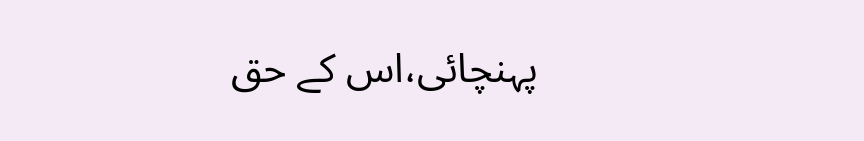پہنچائی،اس کے حق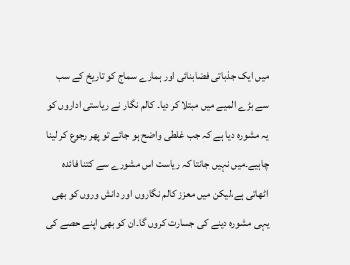میں ایک جذباتی فضابنائی اور ہمارے سماج کو تاریخ کے سب سے بڑے المیے میں مبتلا کر دیا۔ کالم نگار نے ریاستی اداروں کو یہ مشورہ دیا ہے کہ جب غلطی واضح ہو جائے تو پھر رجوع کر لینا چاہیے۔میں نہیں جانتا کہ ریاست اس مشورے سے کتنا فائدہ اٹھاتی ہے،لیکن میں معزز کالم نگاروں اور دانش وروں کو بھی یہی مشورہ دینے کی جسارت کروں گا۔ان کو بھی اپنے حصے کی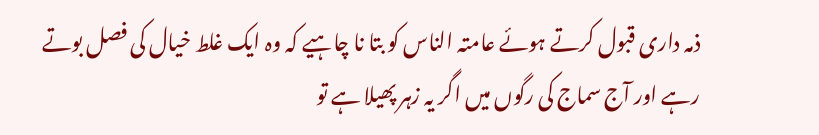ذمہ داری قبول کرتے ہوئے عامتہ الناس کو بتا نا چاہیے کہ وہ ایک غلط خیال کی فصل بوتے رہے اور آج سماج کی رگوں میں اگر یہ زہر پھیلا ہے تو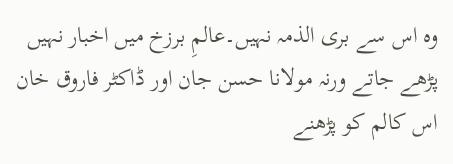وہ اس سے بری الذمہ نہیں۔عالمِ برزخ میں اخبار نہیں پڑھے جاتے ورنہ مولانا حسن جان اور ڈاکٹر فاروق خان اس کالم کو پڑھنے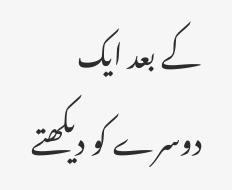کے بعد ایک دوسرے کو دیکھتے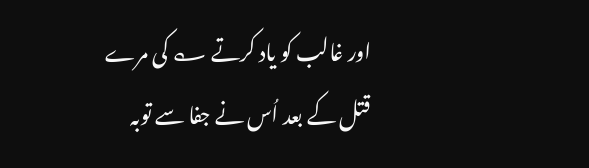اور غالب کو یاد کرتے ؎ کی مرے قتل کے بعد اُس نے جفا سے توبہ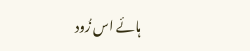ہائے اس زُود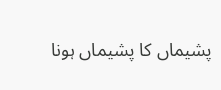پشیماں کا پشیماں ہونا